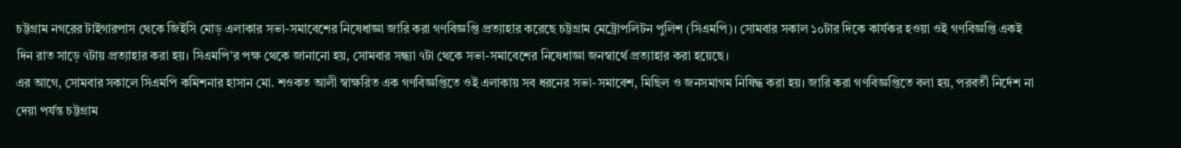চট্টগ্রাম নগরের টাইগারপাস থেকে জিইসি মোড় এলাকার সভা-সমাবেশের নিষেধাজ্ঞা জারি করা গণবিজ্ঞপ্তি প্রত্যাহার করেছে চট্টগ্রাম মেট্রোপলিটন পুলিশ (সিএমপি)। সোমবার সকাল ১০টার দিকে কার্যকর হওয়া ওই গণবিজ্ঞপ্তি একই দিন রাত সাড়ে ৭টায় প্রত্যাহার করা হয়। সিএমপি’র পক্ষ থেকে জানানো হয়, সোমবার সন্ধ্যা ৭টা থেকে সভা-সমাবেশের নিষেধাজ্ঞা জনস্বার্থে প্রত্যাহার করা হয়েছে।
এর আগে, সোমবার সকালে সিএমপি কমিশনার হাসান মো. শওকত আলী স্বাক্ষরিত এক গণবিজ্ঞপ্তিতে ওই এলাকায় সব ধরনের সভা-সমাবেশ, মিছিল ও জনসমাগম নিষিদ্ধ করা হয়। জারি করা গণবিজ্ঞপ্তিতে বলা হয়, পরবর্তী নির্দেশ না দেয়া পর্যন্ত চট্টগ্রাম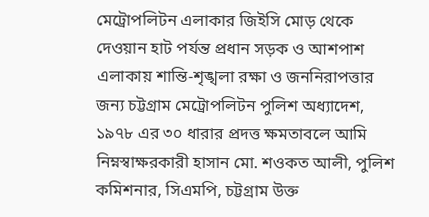মেট্রোপলিটন এলাকার জিইসি মোড় থেকে দেওয়ান হাট পর্যন্ত প্রধান সড়ক ও আশপাশ এলাকায় শান্তি-শৃঙ্খলা রক্ষা ও জননিরাপত্তার জন্য চট্টগ্রাম মেট্রোপলিটন পুলিশ অধ্যাদেশ, ১৯৭৮ এর ৩০ ধারার প্রদত্ত ক্ষমতাবলে আমি নিম্নস্বাক্ষরকারী হাসান মো. শওকত আলী, পুলিশ কমিশনার, সিএমপি, চট্টগ্রাম উক্ত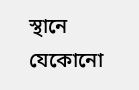স্থানে যেকোনো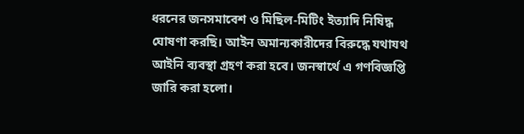ধরনের জনসমাবেশ ও মিছিল-মিটিং ইত্যাদি নিষিদ্ধ ঘোষণা করছি। আইন অমান্যকারীদের বিরুদ্ধে যথাযথ আইনি ব্যবস্থা গ্রহণ করা হবে। জনস্বার্থে এ গণবিজ্ঞপ্তি জারি করা হলো।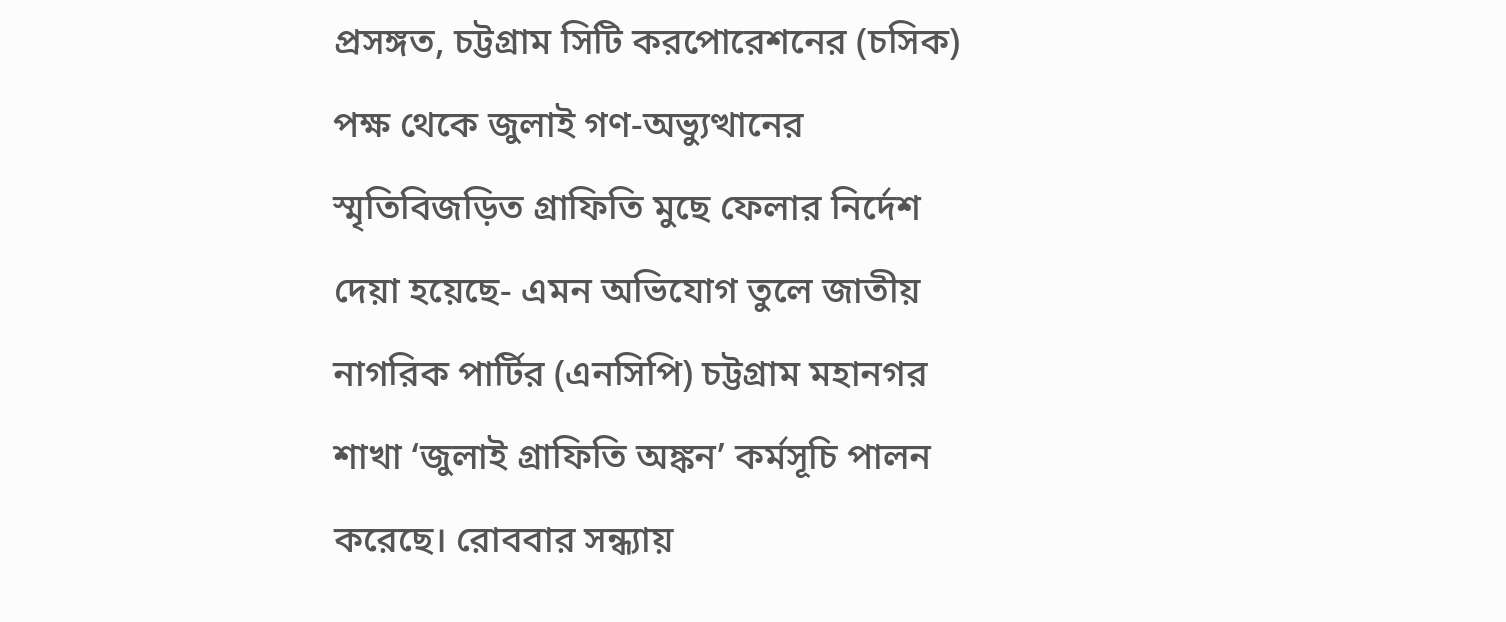প্রসঙ্গত, চট্টগ্রাম সিটি করপোরেশনের (চসিক) পক্ষ থেকে জুলাই গণ-অভ্যুত্থানের স্মৃতিবিজড়িত গ্রাফিতি মুছে ফেলার নির্দেশ দেয়া হয়েছে- এমন অভিযোগ তুলে জাতীয় নাগরিক পার্টির (এনসিপি) চট্টগ্রাম মহানগর শাখা ‘জুলাই গ্রাফিতি অঙ্কন’ কর্মসূচি পালন করেছে। রোববার সন্ধ্যায়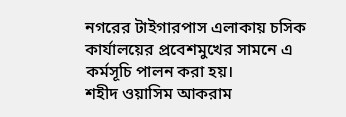নগরের টাইগারপাস এলাকায় চসিক কার্যালয়ের প্রবেশমুখের সামনে এ কর্মসূচি পালন করা হয়।
শহীদ ওয়াসিম আকরাম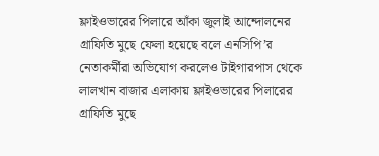ফ্লাইওভারের পিলারে আঁকা জুলাই আন্দোলনের গ্রাফিতি মুছে ফেলা হয়েছে বলে এনসিপি’র নেতাকর্মীরা অভিযোগ করলেও টাইগারপাস থেকে লালখান বাজার এলাকায় ফ্লাইওভারের পিলারের গ্রাফিতি মুছে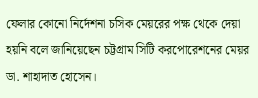ফেলার কোনো নির্দেশনা চসিক মেয়রের পক্ষ থেকে দেয়া হয়নি বলে জানিয়েছেন চট্টগ্রাম সিটি করপোরেশনের মেয়র ডা. শাহাদাত হোসেন।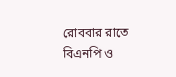রোববার রাতে বিএনপি ও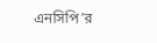এনসিপি’র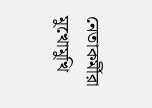নেতাকর্মীরা মুখোমুখি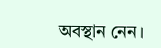অবস্থান নেন।